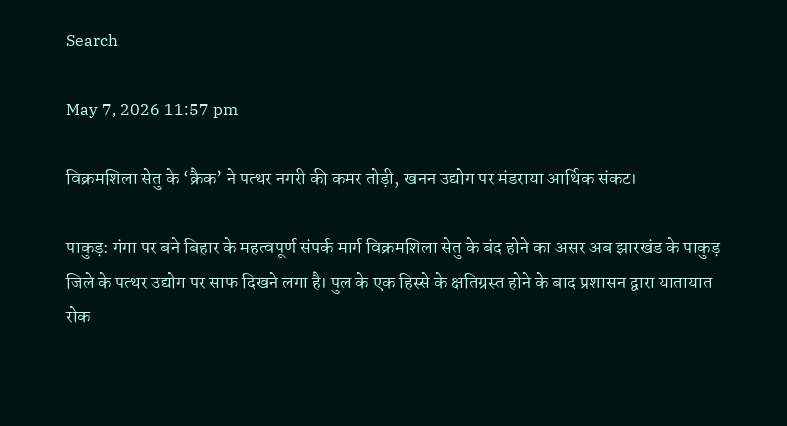Search

May 7, 2026 11:57 pm

विक्रमशिला सेतु के ‘क्रैक’ ने पत्थर नगरी की कमर तोड़ी, खनन उद्योग पर मंडराया आर्थिक संकट।

पाकुड़: गंगा पर बने बिहार के महत्वपूर्ण संपर्क मार्ग विक्रमशिला सेतु के बंद होने का असर अब झारखंड के पाकुड़ जिले के पत्थर उद्योग पर साफ दिखने लगा है। पुल के एक हिस्से के क्षतिग्रस्त होने के बाद प्रशासन द्वारा यातायात रोक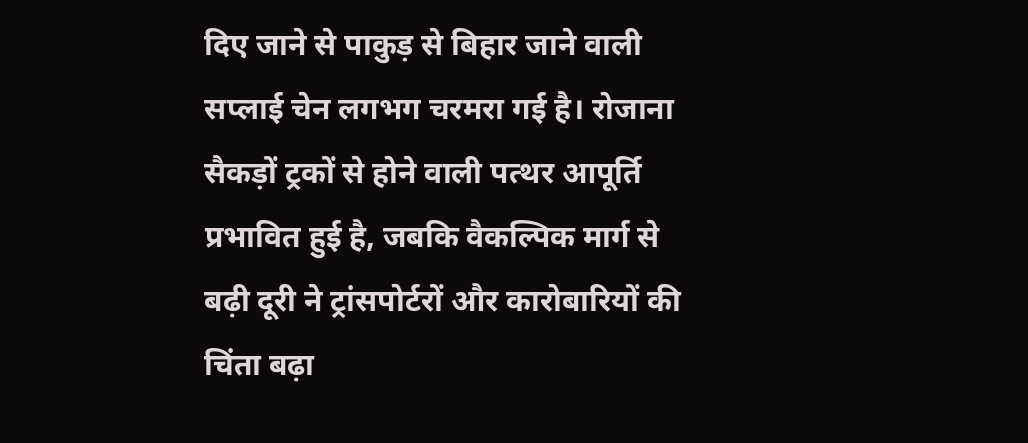दिए जाने से पाकुड़ से बिहार जाने वाली सप्लाई चेन लगभग चरमरा गई है। रोजाना सैकड़ों ट्रकों से होने वाली पत्थर आपूर्ति प्रभावित हुई है, जबकि वैकल्पिक मार्ग से बढ़ी दूरी ने ट्रांसपोर्टरों और कारोबारियों की चिंता बढ़ा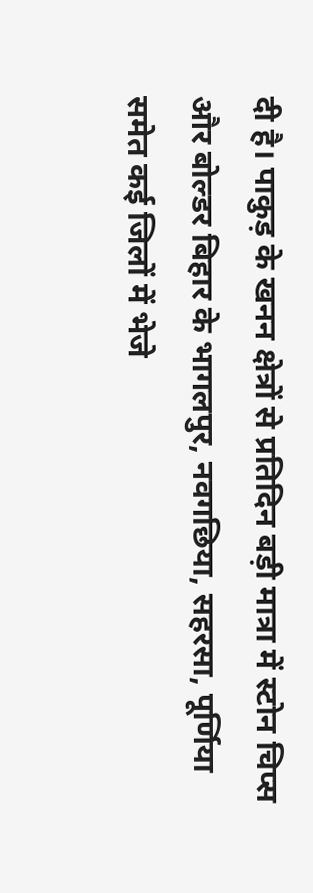दी है। पाकुड़ के खनन क्षेत्रों से प्रतिदिन बड़ी मात्रा में स्टोन चिप्स और बोल्डर बिहार के भागलपुर, नवगछिया, सहरसा, पूर्णिया समेत कई जिलों में भेजे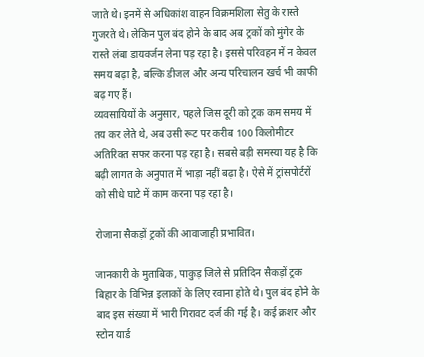जाते थे। इनमें से अधिकांश वाहन विक्रमशिला सेतु के रास्ते गुजरते थे। लेकिन पुल बंद होने के बाद अब ट्रकों को मुंगेर के रास्ते लंबा डायवर्जन लेना पड़ रहा है। इससे परिवहन में न केवल समय बढ़ा है, बल्कि डीजल और अन्य परिचालन खर्च भी काफी बढ़ गए हैं।
व्यवसायियों के अनुसार, पहले जिस दूरी को ट्रक कम समय में तय कर लेते थे, अब उसी रूट पर करीब 100 किलोमीटर अतिरिक्त सफर करना पड़ रहा है। सबसे बड़ी समस्या यह है कि बढ़ी लागत के अनुपात में भाड़ा नहीं बढ़ा है। ऐसे में ट्रांसपोर्टरों को सीधे घाटे में काम करना पड़ रहा है।

रोजाना सैकड़ों ट्रकों की आवाजाही प्रभावित।

जानकारी के मुताबिक, पाकुड़ जिले से प्रतिदिन सैकड़ों ट्रक बिहार के विभिन्न इलाकों के लिए रवाना होते थे। पुल बंद होने के बाद इस संख्या में भारी गिरावट दर्ज की गई है। कई क्रशर और स्टोन यार्ड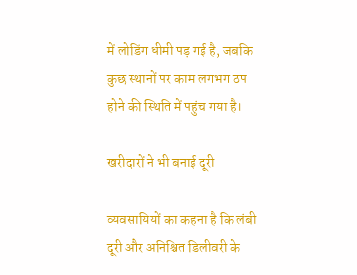में लोडिंग धीमी पड़ गई है, जबकि कुछ स्थानों पर काम लगभग ठप होने की स्थिति में पहुंच गया है।

खरीदारों ने भी बनाई दूरी

व्यवसायियों का कहना है कि लंबी दूरी और अनिश्चित डिलीवरी के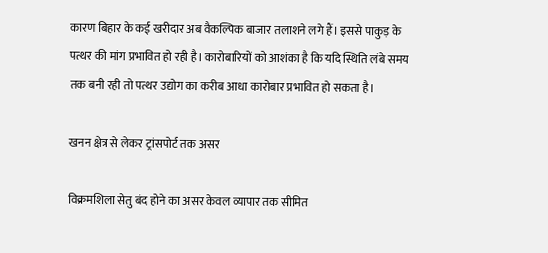कारण बिहार के कई खरीदार अब वैकल्पिक बाजार तलाशने लगे हैं। इससे पाकुड़ के पत्थर की मांग प्रभावित हो रही है। कारोबारियों को आशंका है कि यदि स्थिति लंबे समय तक बनी रही तो पत्थर उद्योग का करीब आधा कारोबार प्रभावित हो सकता है।

खनन क्षेत्र से लेकर ट्रांसपोर्ट तक असर

विक्रमशिला सेतु बंद होने का असर केवल व्यापार तक सीमित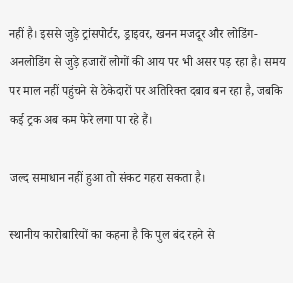नहीं है। इससे जुड़े ट्रांसपोर्टर, ड्राइवर, खनन मजदूर और लोडिंग-अनलोडिंग से जुड़े हजारों लोगों की आय पर भी असर पड़ रहा है। समय पर माल नहीं पहुंचने से ठेकेदारों पर अतिरिक्त दबाव बन रहा है, जबकि कई ट्रक अब कम फेरे लगा पा रहे हैं।

जल्द समाधान नहीं हुआ तो संकट गहरा सकता है।

स्थानीय कारोबारियों का कहना है कि पुल बंद रहने से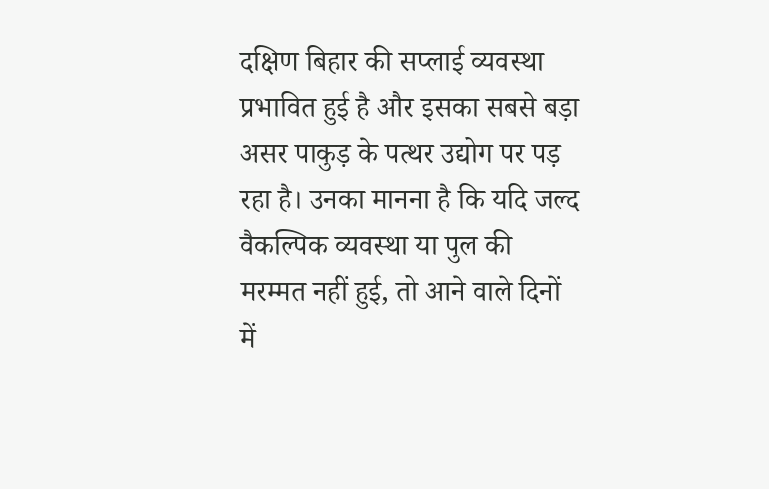दक्षिण बिहार की सप्लाई व्यवस्था प्रभावित हुई है और इसका सबसे बड़ा असर पाकुड़ के पत्थर उद्योग पर पड़ रहा है। उनका मानना है कि यदि जल्द वैकल्पिक व्यवस्था या पुल की मरम्मत नहीं हुई, तो आने वाले दिनों में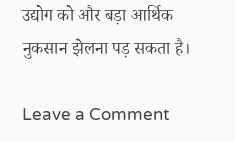उद्योग को और बड़ा आर्थिक नुकसान झेलना पड़ सकता है।

Leave a Comment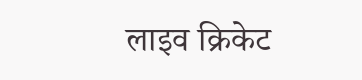लाइव क्रिकेट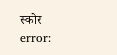स्कोर
error: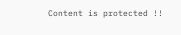Content is protected !!